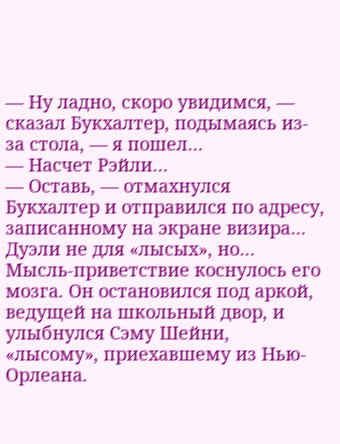— Ну ладно, скоро увидимся, — сказал Букхалтер, подымаясь из-за стола, — я пошел…
— Насчет Рэйли…
— Оставь, — отмахнулся Букхалтер и отправился по адресу, записанному на экране визира… Дуэли не для «лысых», но…
Мысль-приветствие коснулось его мозга. Он остановился под аркой, ведущей на школьный двор, и улыбнулся Сэму Шейни, «лысому», приехавшему из Нью-Орлеана.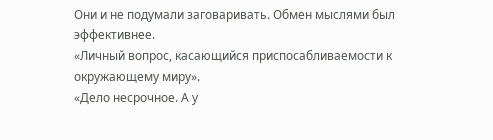Они и не подумали заговаривать. Обмен мыслями был эффективнее.
«Личный вопрос, касающийся приспосабливаемости к окружающему миру».
«Дело несрочное. А у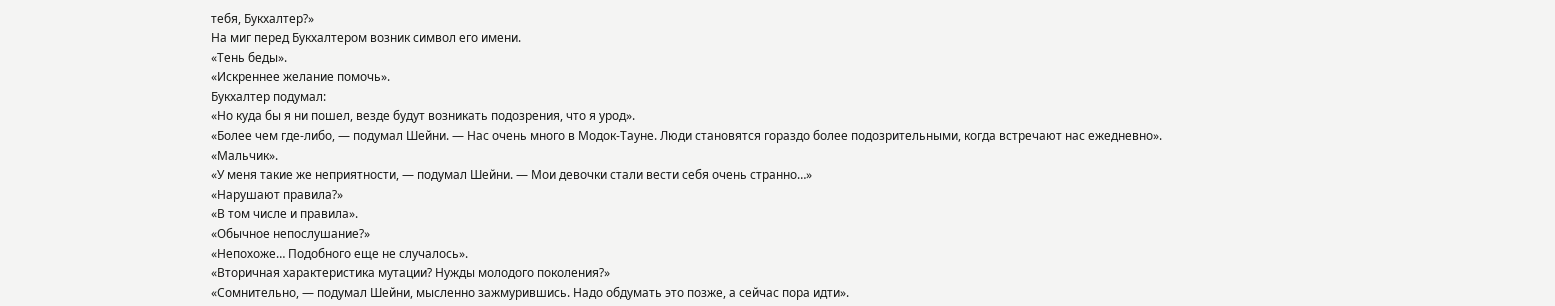тебя, Букхалтер?»
На миг перед Букхалтером возник символ его имени.
«Тень беды».
«Искреннее желание помочь».
Букхалтер подумал:
«Но куда бы я ни пошел, везде будут возникать подозрения, что я урод».
«Более чем где-либо, — подумал Шейни. — Нас очень много в Модок-Тауне. Люди становятся гораздо более подозрительными, когда встречают нас ежедневно».
«Мальчик».
«У меня такие же неприятности, — подумал Шейни. — Мои девочки стали вести себя очень странно…»
«Нарушают правила?»
«В том числе и правила».
«Обычное непослушание?»
«Непохоже… Подобного еще не случалось».
«Вторичная характеристика мутации? Нужды молодого поколения?»
«Сомнительно, — подумал Шейни, мысленно зажмурившись. Надо обдумать это позже, а сейчас пора идти».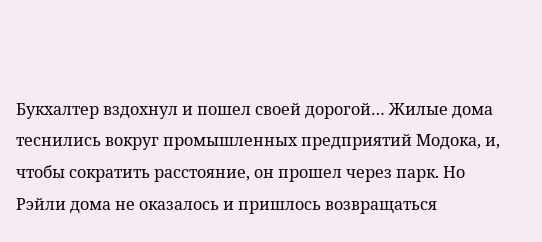Букхалтер вздохнул и пошел своей дорогой… Жилые дома теснились вокруг промышленных предприятий Модока, и, чтобы сократить расстояние, он прошел через парк. Но Рэйли дома не оказалось и пришлось возвращаться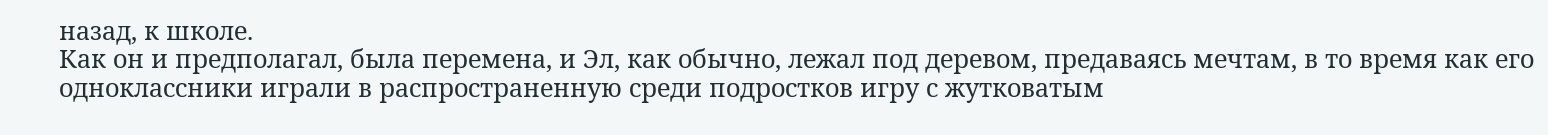назад, к школе.
Как он и предполагал, была перемена, и Эл, как обычно, лежал под деревом, предаваясь мечтам, в то время как его одноклассники играли в распространенную среди подростков игру с жутковатым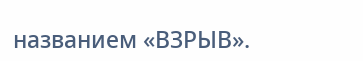названием «ВЗРЫВ».